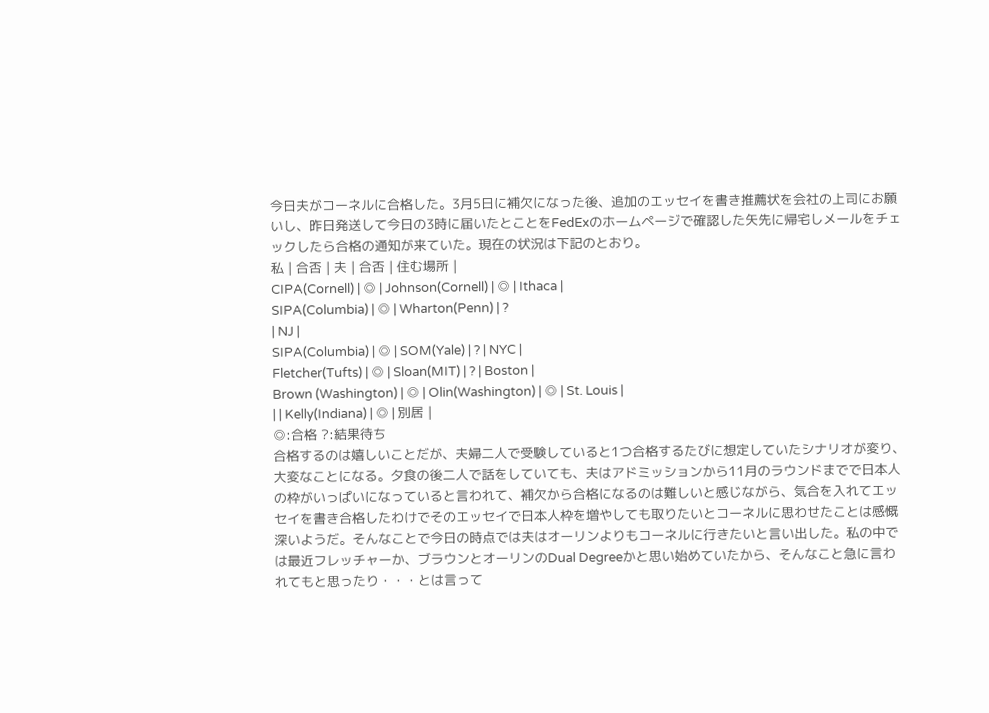今日夫がコーネルに合格した。3月5日に補欠になった後、追加のエッセイを書き推薦状を会社の上司にお願いし、昨日発送して今日の3時に届いたとことをFedExのホームページで確認した矢先に帰宅しメールをチェックしたら合格の通知が来ていた。現在の状況は下記のとおり。
私 | 合否 | 夫 | 合否 | 住む場所 |
CIPA(Cornell) | ◎ | Johnson(Cornell) | ◎ | Ithaca |
SIPA(Columbia) | ◎ | Wharton(Penn) | ?
| NJ |
SIPA(Columbia) | ◎ | SOM(Yale) | ? | NYC |
Fletcher(Tufts) | ◎ | Sloan(MIT) | ? | Boston |
Brown (Washington) | ◎ | Olin(Washington) | ◎ | St. Louis |
| | Kelly(Indiana) | ◎ | 別居 |
◎:合格 ?:結果待ち
合格するのは嬉しいことだが、夫婦二人で受験していると1つ合格するたびに想定していたシナリオが変り、大変なことになる。夕食の後二人で話をしていても、夫はアドミッションから11月のラウンドまでで日本人の枠がいっぱいになっていると言われて、補欠から合格になるのは難しいと感じながら、気合を入れてエッセイを書き合格したわけでそのエッセイで日本人枠を増やしても取りたいとコーネルに思わせたことは感慨深いようだ。そんなことで今日の時点では夫はオーリンよりもコーネルに行きたいと言い出した。私の中では最近フレッチャーか、ブラウンとオーリンのDual Degreeかと思い始めていたから、そんなこと急に言われてもと思ったり・・・とは言って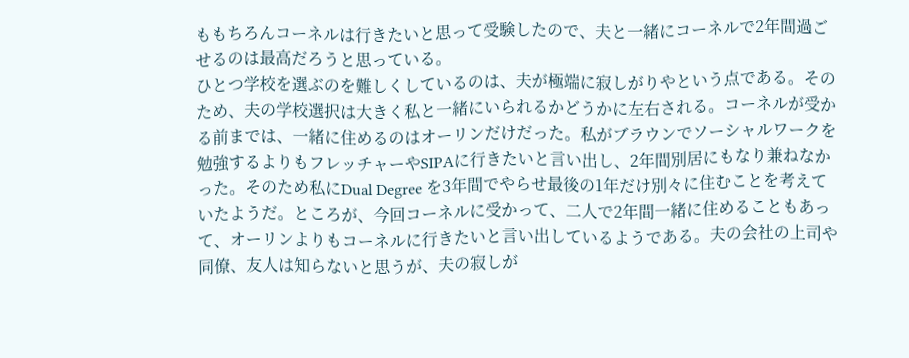ももちろんコーネルは行きたいと思って受験したので、夫と一緒にコーネルで2年間過ごせるのは最高だろうと思っている。
ひとつ学校を選ぶのを難しくしているのは、夫が極端に寂しがりやという点である。そのため、夫の学校選択は大きく私と一緒にいられるかどうかに左右される。コーネルが受かる前までは、一緒に住めるのはオーリンだけだった。私がブラウンでソーシャルワークを勉強するよりもフレッチャーやSIPAに行きたいと言い出し、2年間別居にもなり兼ねなかった。そのため私にDual Degree を3年間でやらせ最後の1年だけ別々に住むことを考えていたようだ。ところが、今回コーネルに受かって、二人で2年間一緒に住めることもあって、オーリンよりもコーネルに行きたいと言い出しているようである。夫の会社の上司や同僚、友人は知らないと思うが、夫の寂しが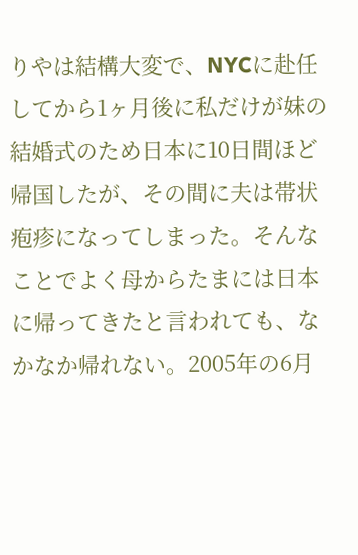りやは結構大変で、NYCに赴任してから1ヶ月後に私だけが妹の結婚式のため日本に10日間ほど帰国したが、その間に夫は帯状疱疹になってしまった。そんなことでよく母からたまには日本に帰ってきたと言われても、なかなか帰れない。2005年の6月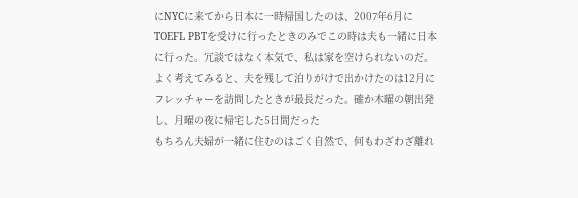にNYCに来てから日本に一時帰国したのは、2007年6月にTOEFL PBTを受けに行ったときのみでこの時は夫も一緒に日本に行った。冗談ではなく本気で、私は家を空けられないのだ。よく考えてみると、夫を残して泊りがけで出かけたのは12月にフレッチャーを訪問したときが最長だった。確か木曜の朝出発し、月曜の夜に帰宅した5日間だった
もちろん夫婦が一緒に住むのはごく自然で、何もわざわざ離れ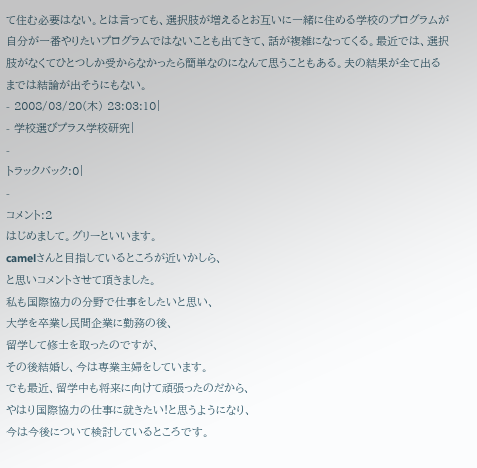て住む必要はない。とは言っても、選択肢が増えるとお互いに一緒に住める学校のプログラムが自分が一番やりたいプログラムではないことも出てきて、話が複雑になってくる。最近では、選択肢がなくてひとつしか受からなかったら簡単なのになんて思うこともある。夫の結果が全て出るまでは結論が出そうにもない。
- 2008/03/20(木) 23:03:10|
- 学校選びプラス学校研究|
-
トラックバック:0|
-
コメント:2
はじめまして。グリーといいます。
camelさんと目指しているところが近いかしら、
と思いコメントさせて頂きました。
私も国際協力の分野で仕事をしたいと思い、
大学を卒業し民間企業に勤務の後、
留学して修士を取ったのですが、
その後結婚し、今は専業主婦をしています。
でも最近、留学中も将来に向けて頑張ったのだから、
やはり国際協力の仕事に就きたい!と思うようになり、
今は今後について検討しているところです。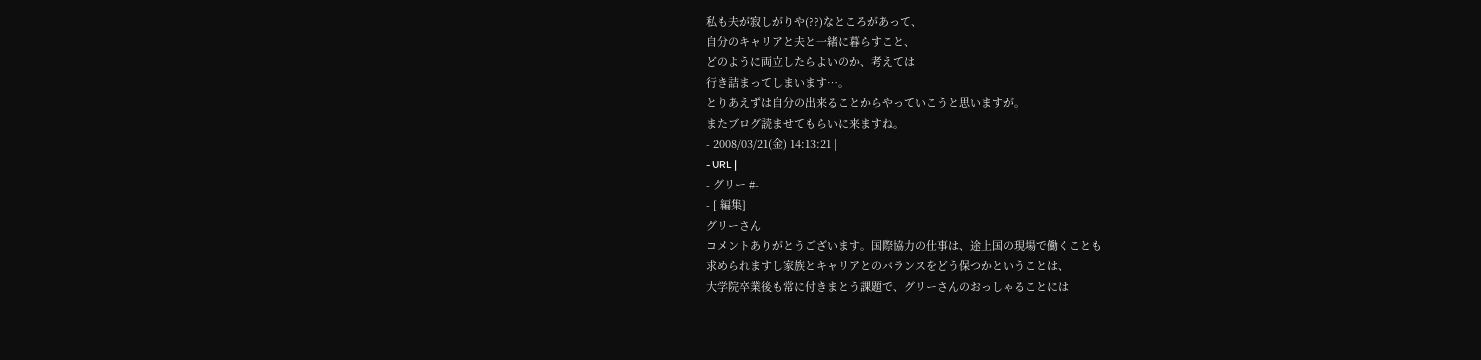私も夫が寂しがりや(??)なところがあって、
自分のキャリアと夫と一緒に暮らすこと、
どのように両立したらよいのか、考えては
行き詰まってしまいます…。
とりあえずは自分の出来ることからやっていこうと思いますが。
またブログ読ませてもらいに来ますね。
- 2008/03/21(金) 14:13:21 |
- URL |
- グリー #-
- [ 編集]
グリーさん
コメントありがとうございます。国際協力の仕事は、途上国の現場で働くことも
求められますし家族とキャリアとのバランスをどう保つかということは、
大学院卒業後も常に付きまとう課題で、グリーさんのおっしゃることには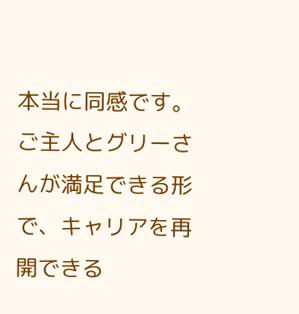本当に同感です。ご主人とグリーさんが満足できる形で、キャリアを再開できる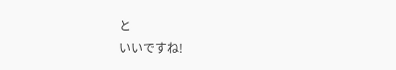と
いいですね!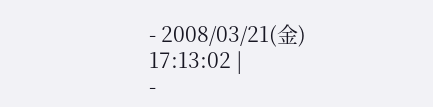- 2008/03/21(金) 17:13:02 |
-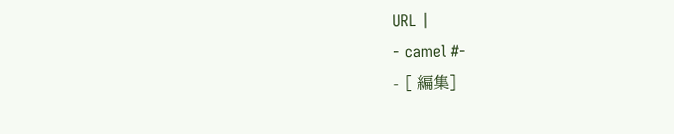URL |
- camel #-
- [ 編集]